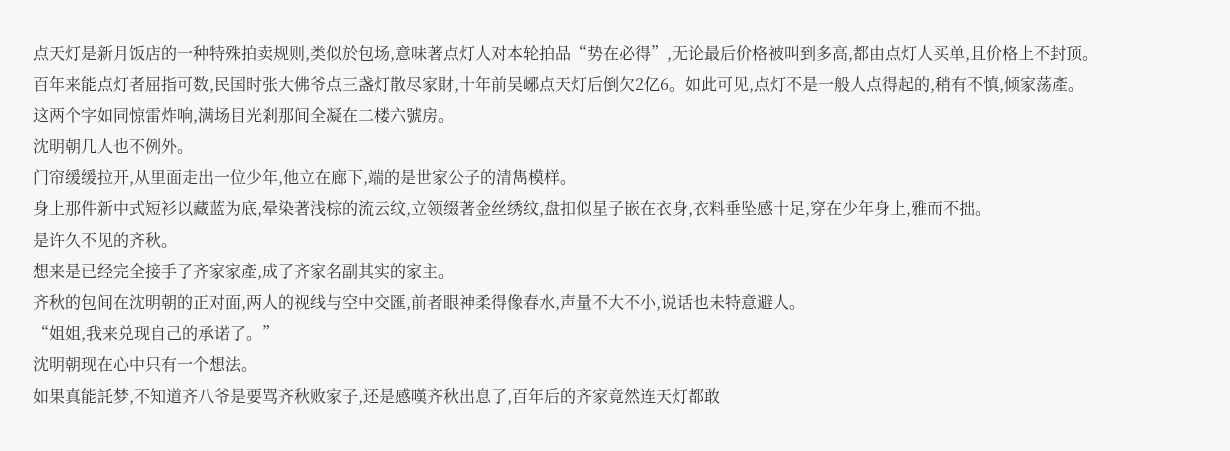点天灯是新月饭店的一种特殊拍卖规则,类似於包场,意味著点灯人对本轮拍品“势在必得”,无论最后价格被叫到多高,都由点灯人买单,且价格上不封顶。
百年来能点灯者屈指可数,民国时张大佛爷点三盏灯散尽家財,十年前吴峫点天灯后倒欠2亿6。如此可见,点灯不是一般人点得起的,稍有不慎,倾家荡產。
这两个字如同惊雷炸响,满场目光剎那间全凝在二楼六號房。
沈明朝几人也不例外。
门帘缓缓拉开,从里面走出一位少年,他立在廊下,端的是世家公子的清雋模样。
身上那件新中式短衫以藏蓝为底,晕染著浅棕的流云纹,立领缀著金丝绣纹,盘扣似星子嵌在衣身,衣料垂坠感十足,穿在少年身上,雅而不拙。
是许久不见的齐秋。
想来是已经完全接手了齐家家產,成了齐家名副其实的家主。
齐秋的包间在沈明朝的正对面,两人的视线与空中交匯,前者眼神柔得像春水,声量不大不小,说话也未特意避人。
“姐姐,我来兑现自己的承诺了。”
沈明朝现在心中只有一个想法。
如果真能託梦,不知道齐八爷是要骂齐秋败家子,还是感嘆齐秋出息了,百年后的齐家竟然连天灯都敢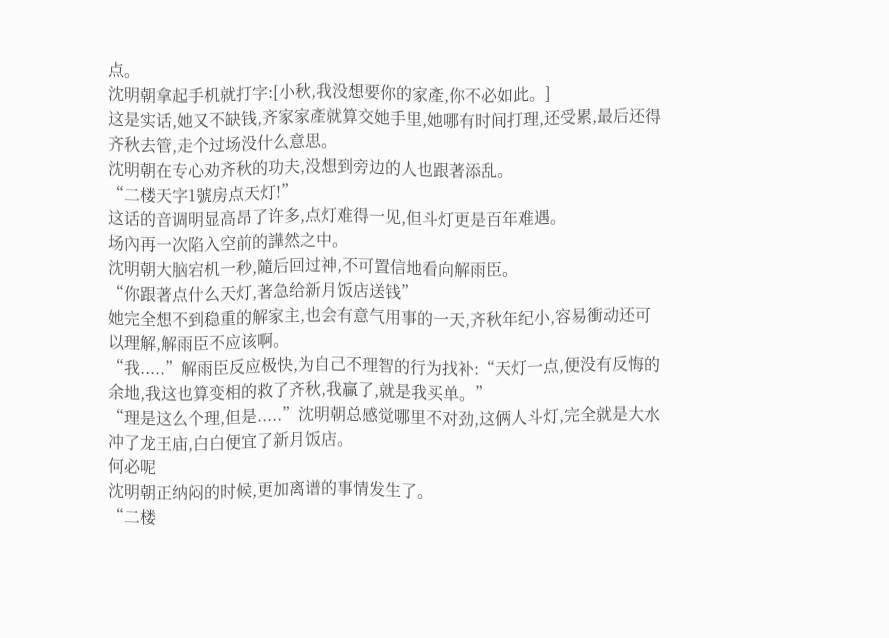点。
沈明朝拿起手机就打字:[小秋,我没想要你的家產,你不必如此。]
这是实话,她又不缺钱,齐家家產就算交她手里,她哪有时间打理,还受累,最后还得齐秋去管,走个过场没什么意思。
沈明朝在专心劝齐秋的功夫,没想到旁边的人也跟著添乱。
“二楼天字1號房点天灯!”
这话的音调明显高昂了许多,点灯难得一见,但斗灯更是百年难遇。
场內再一次陷入空前的譁然之中。
沈明朝大脑宕机一秒,隨后回过神,不可置信地看向解雨臣。
“你跟著点什么天灯,著急给新月饭店送钱”
她完全想不到稳重的解家主,也会有意气用事的一天,齐秋年纪小,容易衝动还可以理解,解雨臣不应该啊。
“我.....”解雨臣反应极快,为自己不理智的行为找补:“天灯一点,便没有反悔的余地,我这也算变相的救了齐秋,我贏了,就是我买单。”
“理是这么个理,但是.....”沈明朝总感觉哪里不对劲,这俩人斗灯,完全就是大水冲了龙王庙,白白便宜了新月饭店。
何必呢
沈明朝正纳闷的时候,更加离谱的事情发生了。
“二楼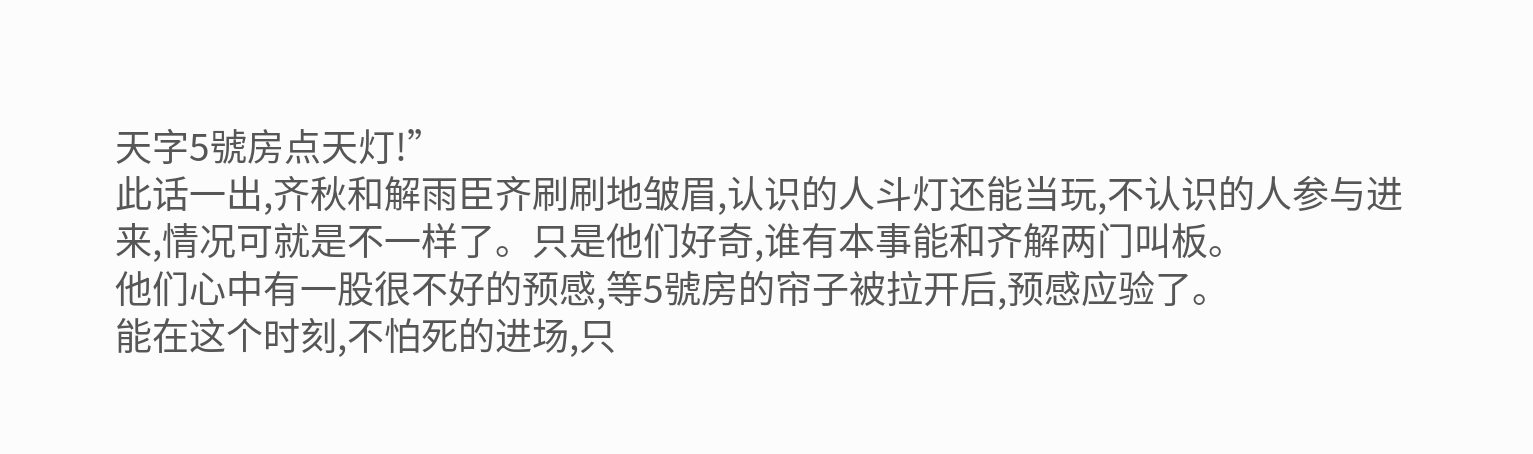天字5號房点天灯!”
此话一出,齐秋和解雨臣齐刷刷地皱眉,认识的人斗灯还能当玩,不认识的人参与进来,情况可就是不一样了。只是他们好奇,谁有本事能和齐解两门叫板。
他们心中有一股很不好的预感,等5號房的帘子被拉开后,预感应验了。
能在这个时刻,不怕死的进场,只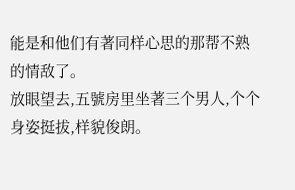能是和他们有著同样心思的那帮不熟的情敌了。
放眼望去,五號房里坐著三个男人,个个身姿挺拔,样貌俊朗。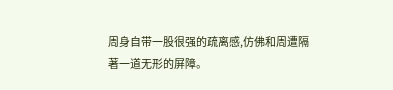周身自带一股很强的疏离感,仿佛和周遭隔著一道无形的屏障。